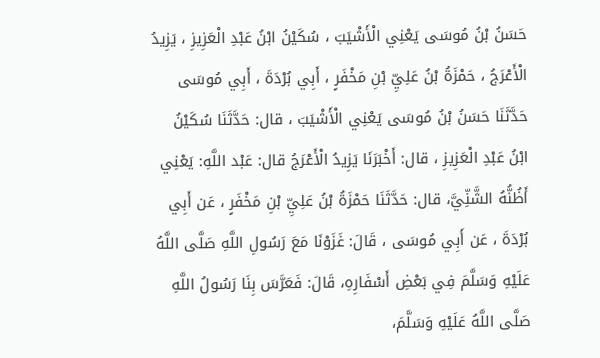حَسَنُ بْنُ مُوسَى يَعْنِي الْأَشْيَبَ ، سُكَيْنُ ابْنُ عَبْدِ الْعَزِيزِ ، يَزِيدُ الْأَعْرَجُ ، حَمْزَةُ بْنُ عَلِيِّ بْنِ مَخْفَرٍ ، أَبِي بُرْدَةَ ، أَبِي مُوسَى
حَدَّثَنَا حَسَنُ بْنُ مُوسَى يَعْنِي الْأَشْيَبَ ، قال: حَدَّثَنَا سُكَيْنُ ابْنُ عَبْدِ الْعَزِيزِ ، قال: أَخْبَرَنَا يَزِيدُ الْأَعْرَجُ قال: عَبْد اللَّهِ: يَعْنِي أَظُنُّهُ الشَّنِّيَّ، قال: حَدَّثَنَا حَمْزَةُ بْنُ عَلِيِّ بْنِ مَخْفَرٍ ، عَن أَبِي بُرْدَةَ ، عَن أَبِي مُوسَى ، قَالَ: غَزَوْنَا مَعَ رَسُولِ اللَّهِ صَلَّى اللَّهُ عَلَيْهِ وَسَلَّمَ فِي بَعْضِ أَسْفَارِهِ، قَالَ: فَعَرَّسَ بِنَا رَسُولُ اللَّهِ صَلَّى اللَّهُ عَلَيْهِ وَسَلَّمَ،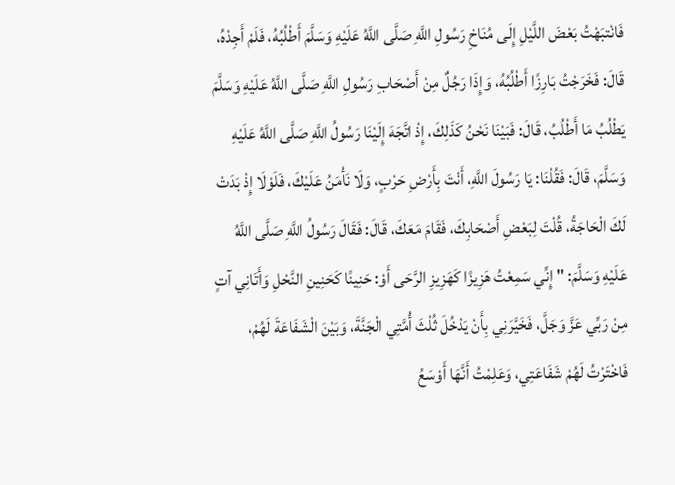فَانْتبَهْتُ بَعْضَ اللَّيْلِ إِلَى مُنَاخِ رَسُولِ اللَّهِ صَلَّى اللَّهُ عَلَيْهِ وَسَلَّمَ أَطْلُبُهُ، فَلَمْ أَجِدْهُ، قَالَ: فَخَرَجْتُ بَارِزًا أَطْلُبُهُ، وَإِذَا رَجُلٌ مِنْ أَصْحَابِ رَسُولِ اللَّهِ صَلَّى اللَّهُ عَلَيْهِ وَسَلَّمَ يَطْلُبُ مَا أَطْلُبُ، قَالَ: فَبَيْنَا نَحْنُ كَذَلِكَ، إِذْ اتَّجَهَ إِلَيْنَا رَسُولُ اللَّهِ صَلَّى اللَّهُ عَلَيْهِ وَسَلَّمَ، قَالَ: فَقُلْنَا: يَا رَسُولَ اللَّهِ، أَنْتَ بِأَرْضِ حَرْبٍ، وَلَا نَأْمَنُ عَلَيْكَ، فَلَوْلَا إِذْ بَدَتْ لَكَ الْحَاجَةُ، قُلْتَ لِبَعْضِ أَصْحَابِكَ، فَقَامَ مَعَكَ، قَالَ: فَقَالَ رَسُولُ اللَّهِ صَلَّى اللَّهُ عَلَيْهِ وَسَلَّمَ: " إِنِّي سَمِعْتُ هَزِيزًا كَهَزِيزِ الرَّحَى أَوْ: حَنِينًا كَحَنِينِ النَّحْلِ وَأَتَانِي آتٍ مِنْ رَبِّي عَزَّ وَجَلَّ، فَخَيَّرَنِي بِأَنْ يَدْخُلَ ثُلْثَ أُمَّتِي الْجَنَّةَ، وَبَيْنَ الْشَفَاعَةَ لَهُمْ، فَاخْتَرْتُ لَهُمْ شَفَاعَتِي، وَعَلِمْتُ أَنَّهَا أَوْسَعُ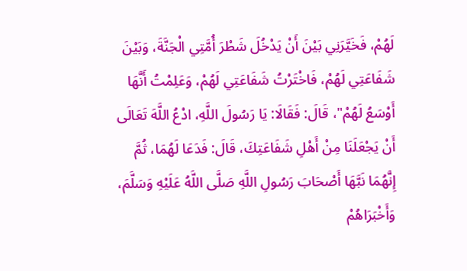لَهُمْ، فَخَيَّرَنِي بَيْنَ أَنْ يَدْخُلَ شَطْرَ أُمَّتِي الْجَنَّةَ، وَبَيْنَ شَفَاعَتِي لَهُمْ، فَاخْتَرْتُ شَفَاعَتِي لَهُمْ، وَعَلِمْتُ أَنَّهَا أَوْسَعُ لَهُمْ"، قَالَ: فَقَالَا: يَا رَسُولَ اللَّهِ، ادْعُ اللَّهَ تَعَالَى أَنْ يَجْعَلَنَا مِنْ أَهْلِ شَفَاعَتِكَ، قَالَ: فَدَعَا لَهُمَا، ثُمَّ إِنَّهُمَا نَبَّهَا أَصْحَابَ رَسُولِ اللَّهِ صَلَّى اللَّهُ عَلَيْهِ وَسَلَّمَ، وَأَخْبَرَاهُمْ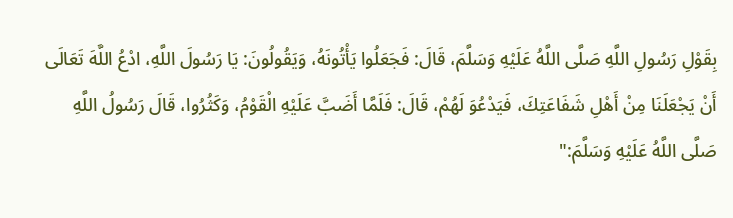بِقَوْلِ رَسُولِ اللَّهِ صَلَّى اللَّهُ عَلَيْهِ وَسَلَّمَ، قَالَ: فَجَعَلُوا يَأْتُونَهُ، وَيَقُولُونَ: يَا رَسُولَ اللَّهِ، ادْعُ اللَّهَ تَعَالَى أَنْ يَجْعَلَنَا مِنْ أَهْلِ شَفَاعَتِكَ، فَيَدْعُوَ لَهُمْ، قَالَ: فَلَمَّا أَضَبَّ عَلَيْهِ الْقَوْمُ، وَكَثُرُوا، قَالَ رَسُولُ اللَّهِ صَلَّى اللَّهُ عَلَيْهِ وَسَلَّمَ:"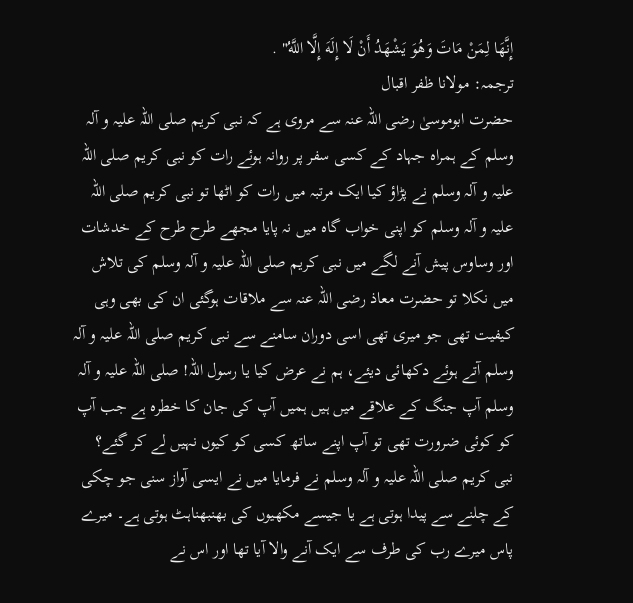إِنَّهَا لِمَنْ مَاتَ وَهُوَ يَشْهَدُ أَنْ لَا إِلَهَ إِلَّا اللَّهُ" .
ترجمہ: مولانا ظفر اقبال
حضرت ابوموسیٰ رضی اللہ عنہ سے مروی ہے کہ نبی کریم صلی اللہ علیہ و آلہ وسلم کے ہمراہ جہاد کے کسی سفر پر روانہ ہوئے رات کو نبی کریم صلی اللہ علیہ و آلہ وسلم نے پڑاؤ کیا ایک مرتبہ میں رات کو اٹھا تو نبی کریم صلی اللہ علیہ و آلہ وسلم کو اپنی خواب گاہ میں نہ پایا مجھے طرح طرح کے خدشات اور وساوس پیش آنے لگے میں نبی کریم صلی اللہ علیہ و آلہ وسلم کی تلاش میں نکلا تو حضرت معاذ رضی اللہ عنہ سے ملاقات ہوگئی ان کی بھی وہی کیفیت تھی جو میری تھی اسی دوران سامنے سے نبی کریم صلی اللہ علیہ و آلہ وسلم آتے ہوئے دکھائی دیئے، ہم نے عرض کیا یا رسول اللہ! صلی اللہ علیہ و آلہ وسلم آپ جنگ کے علاقے میں ہیں ہمیں آپ کی جان کا خطرہ ہے جب آپ کو کوئی ضرورت تھی تو آپ اپنے ساتھ کسی کو کیوں نہیں لے کر گئے؟ نبی کریم صلی اللہ علیہ و آلہ وسلم نے فرمایا میں نے ایسی آواز سنی جو چکی کے چلنے سے پیدا ہوتی ہے یا جیسے مکھیوں کی بھنبھناہٹ ہوتی ہے۔ میرے پاس میرے رب کی طرف سے ایک آنے والا آیا تھا اور اس نے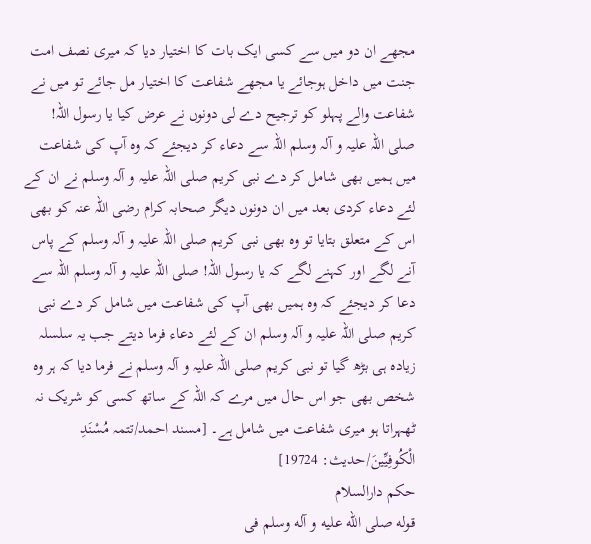مجھے ان دو میں سے کسی ایک بات کا اختیار دیا کہ میری نصف امت جنت میں داخل ہوجائے یا مجھے شفاعت کا اختیار مل جائے تو میں نے شفاعت والے پہلو کو ترجیح دے لی دونوں نے عرض کیا یا رسول اللہ! صلی اللہ علیہ و آلہ وسلم اللہ سے دعاء کر دیجئے کہ وہ آپ کی شفاعت میں ہمیں بھی شامل کر دے نبی کریم صلی اللہ علیہ و آلہ وسلم نے ان کے لئے دعاء کردی بعد میں ان دونوں دیگر صحابہ کرام رضی اللہ عنہ کو بھی اس کے متعلق بتایا تو وہ بھی نبی کریم صلی اللہ علیہ و آلہ وسلم کے پاس آنے لگے اور کہنے لگے کہ یا رسول اللہ! صلی اللہ علیہ و آلہ وسلم اللہ سے دعا کر دیجئے کہ وہ ہمیں بھی آپ کی شفاعت میں شامل کر دے نبی کریم صلی اللہ علیہ و آلہ وسلم ان کے لئے دعاء فرما دیتے جب یہ سلسلہ زیادہ ہی بڑھ گیا تو نبی کریم صلی اللہ علیہ و آلہ وسلم نے فرما دیا کہ ہر وہ شخص بھی جو اس حال میں مرے کہ اللہ کے ساتھ کسی کو شریک نہ ٹھہراتا ہو میری شفاعت میں شامل ہے۔ [مسند احمد/تتمہ مُسْنَدِ الْكُوفِيِّينَ/حدیث: 19724]
حکم دارالسلام
قوله صلى الله عليه و آله وسلم فى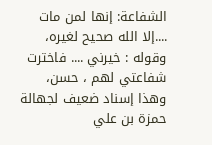الشفاعة: إنها لمن مات ....إلا الله صحيح لغيره، وقوله : خيرني .... فاخترت شفاعتي لهم ، حسن، وهذا إسناد ضعيف لجهالة حمزة بن علي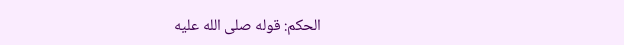الحكم: قوله صلى الله عليه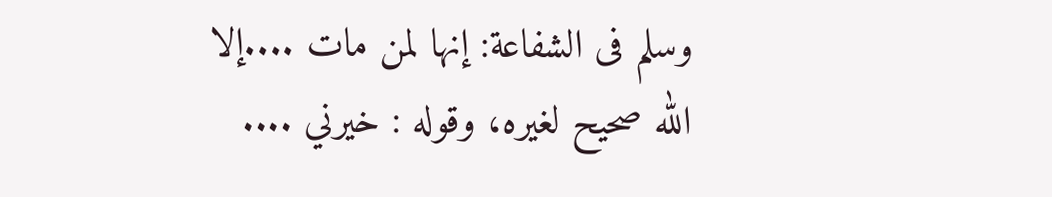وسلم فى الشفاعة: إنها لمن مات ....إلا الله صحيح لغيره، وقوله : خيرني ....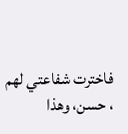فاخترت شفاعتي لهم ، حسن، وهذا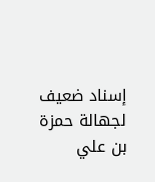إسناد ضعيف لجهالة حمزة بن علي